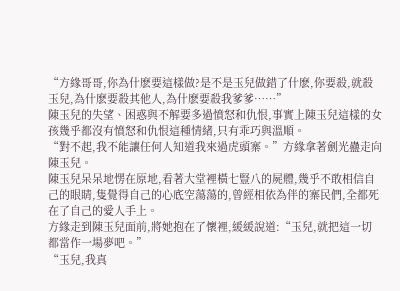“方緣哥哥,你為什麽要這樣做?是不是玉兒做錯了什麽,你要殺,就殺玉兒,為什麽要殺其他人,為什麽要殺我爹爹……”
陳玉兒的失望、困惑與不解要多過憤怒和仇恨,事實上陳玉兒這樣的女孩幾乎都沒有憤怒和仇恨這種情緒,只有乖巧與溫順。
“對不起,我不能讓任何人知道我來過虎頭寨。”方緣拿著劍光蠱走向陳玉兒。
陳玉兒呆呆地愣在原地,看著大堂裡橫七豎八的屍體,幾乎不敢相信自己的眼睛,隻覺得自己的心底空蕩蕩的,曾經相依為伴的寨民們,全都死在了自己的愛人手上。
方緣走到陳玉兒面前,將她抱在了懷裡,緩緩說道:“玉兒,就把這一切都當作一場夢吧。”
“玉兒,我真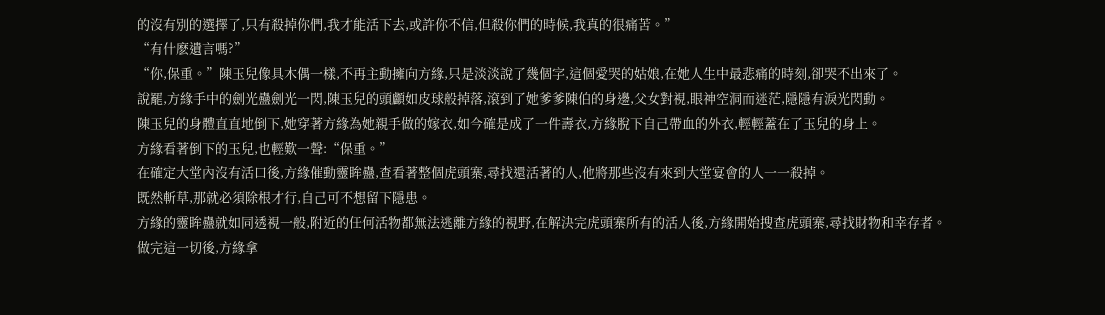的沒有別的選擇了,只有殺掉你們,我才能活下去,或許你不信,但殺你們的時候,我真的很痛苦。”
“有什麽遺言嗎?”
“你,保重。”陳玉兒像具木偶一樣,不再主動擁向方緣,只是淡淡說了幾個字,這個愛哭的姑娘,在她人生中最悲痛的時刻,卻哭不出來了。
說罷,方緣手中的劍光蠱劍光一閃,陳玉兒的頭顱如皮球般掉落,滾到了她爹爹陳伯的身邊,父女對視,眼神空洞而迷茫,隱隱有淚光閃動。
陳玉兒的身體直直地倒下,她穿著方緣為她親手做的嫁衣,如今確是成了一件壽衣,方緣脫下自己帶血的外衣,輕輕蓋在了玉兒的身上。
方緣看著倒下的玉兒,也輕歎一聲:“保重。”
在確定大堂內沒有活口後,方緣催動靈眸蠱,查看著整個虎頭寨,尋找還活著的人,他將那些沒有來到大堂宴會的人一一殺掉。
既然斬草,那就必須除根才行,自己可不想留下隱患。
方緣的靈眸蠱就如同透視一般,附近的任何活物都無法逃離方緣的視野,在解決完虎頭寨所有的活人後,方緣開始搜查虎頭寨,尋找財物和幸存者。
做完這一切後,方緣拿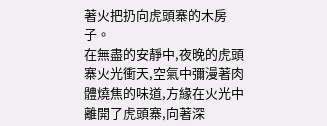著火把扔向虎頭寨的木房子。
在無盡的安靜中,夜晚的虎頭寨火光衝天,空氣中彌漫著肉體燒焦的味道,方緣在火光中離開了虎頭寨,向著深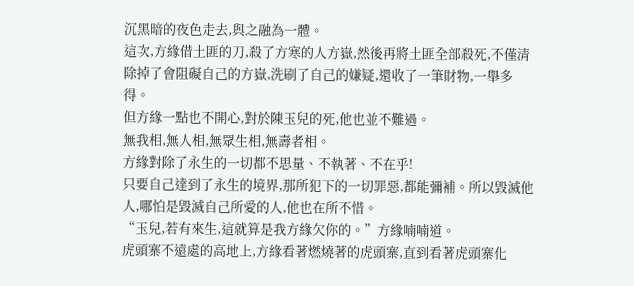沉黑暗的夜色走去,與之融為一體。
這次,方緣借土匪的刀,殺了方寒的人方嶽,然後再將土匪全部殺死,不僅清除掉了會阻礙自己的方嶽,洗刷了自己的嫌疑,還收了一筆財物,一舉多得。
但方緣一點也不開心,對於陳玉兒的死,他也並不難過。
無我相,無人相,無眾生相,無壽者相。
方緣對除了永生的一切都不思量、不執著、不在乎!
只要自己達到了永生的境界,那所犯下的一切罪惡,都能彌補。所以毀滅他人,哪怕是毀滅自己所愛的人,他也在所不惜。
“玉兒,若有來生,這就算是我方緣欠你的。”方緣喃喃道。
虎頭寨不遠處的高地上,方緣看著燃燒著的虎頭寨,直到看著虎頭寨化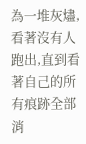為一堆灰燼,看著沒有人跑出,直到看著自己的所有痕跡全部消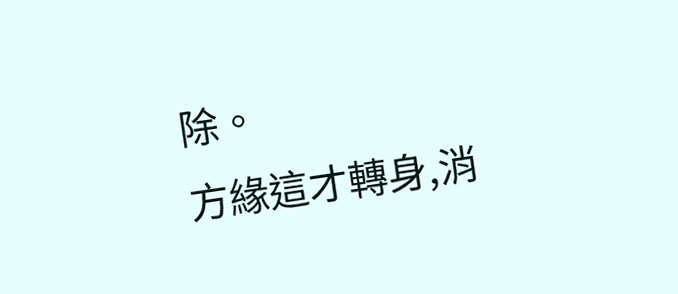除。
方緣這才轉身,消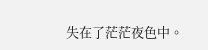失在了茫茫夜色中。